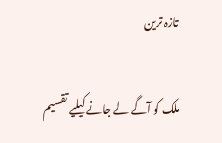تازہ ترین

ملک کو آگے لے جانے کیلیے تقسیم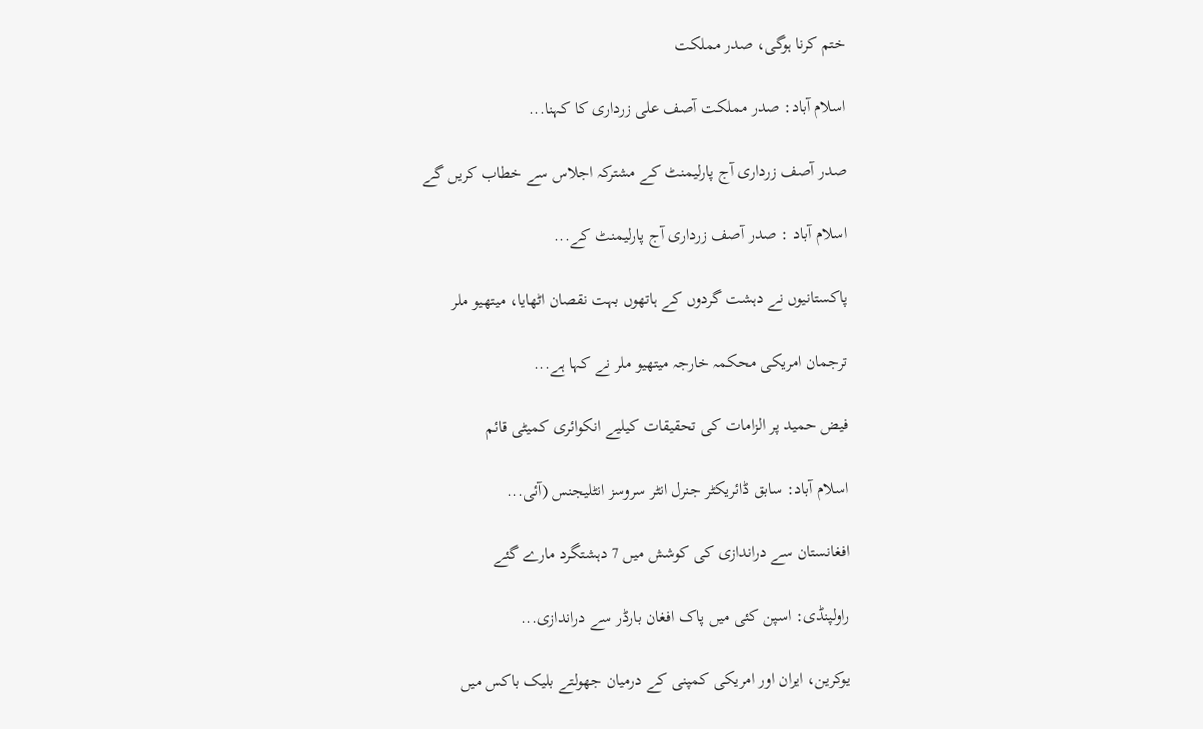ختم کرنا ہوگی، صدر مملکت

اسلام آباد: صدر مملکت آصف علی زرداری کا کہنا...

صدر آصف زرداری آج پارلیمنٹ کے مشترکہ اجلاس سے خطاب کریں گے

اسلام آباد : صدر آصف زرداری آج پارلیمنٹ کے...

پاکستانیوں نے دہشت گردوں کے ہاتھوں بہت نقصان اٹھایا، میتھیو ملر

ترجمان امریکی محکمہ خارجہ میتھیو ملر نے کہا ہے...

فیض حمید پر الزامات کی تحقیقات کیلیے انکوائری کمیٹی قائم

اسلام آباد: سابق ڈائریکٹر جنرل انٹر سروسز انٹلیجنس (آئی...

افغانستان سے دراندازی کی کوشش میں 7 دہشتگرد مارے گئے

راولپنڈی: اسپن کئی میں پاک افغان بارڈر سے دراندازی...

یوکرین، ایران اور امریکی کمپنی کے درمیان جھولتے بلیک باکس میں‌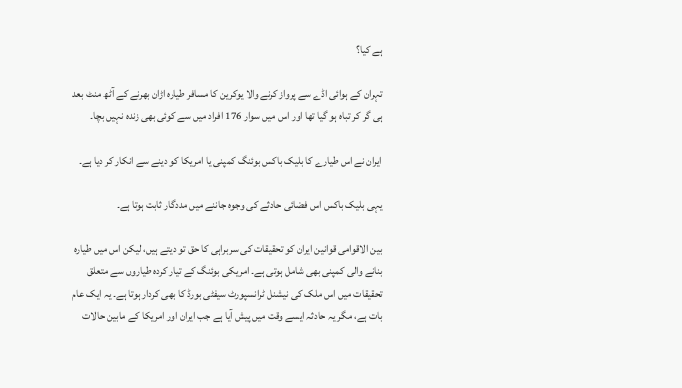ہے کیا؟

تہران کے ہوائی اڈے سے پرواز کرنے والا یوکرین کا مسافر طیارہ اڑان بھرنے کے آٹھ منٹ بعد ہی گر کر تباہ ہو گیا تھا اور اس میں سوار 176 افراد میں سے کوئی بھی زندہ نہیں بچا۔

ایران نے اس طیارے کا بلیک باکس بوئنگ کمپنی یا امریکا کو دینے سے انکار کر دیا ہے۔

یہی بلیک باکس اس فضائی حادثے کی وجوہ جاننے میں مددگار ثابت ہوتا ہے۔

بین الاقوامی قوانین ایران کو تحقیقات کی سربراہی کا حق تو دیتے ہیں، لیکن اس میں طیارہ بنانے والی کمپنی بھی شامل ہوتی ہے۔ امریکی بوئنگ کے تیار کردہ طیاروں سے متعلق تحقیقات میں اس ملک کی نیشنل ٹرانسپورٹ سیفٹی بورڈ کا بھی کردار ہوتا ہے۔ یہ ایک عام بات ہے، مگر یہ حادثہ ایسے وقت میں پیش آیا ہے جب ایران اور امریکا کے مابین حالات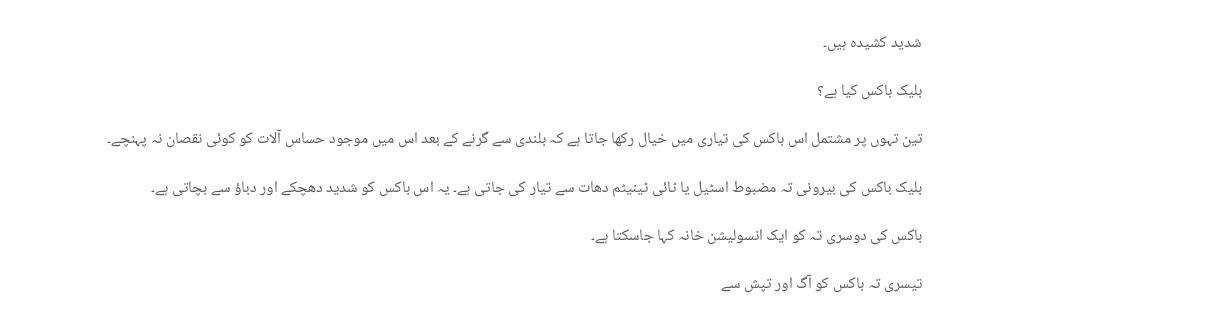شدید کشیدہ ہیں۔

بلیک باکس کیا ہے؟

تین تہوں پر مشتمل اس باکس کی تیاری میں خیال رکھا جاتا ہے کہ بلندی سے گرنے کے بعد اس میں موجود حساس آلات کو کوئی نقصان نہ پہنچے۔

بلیک باکس کی بیرونی تہ مضبوط اسٹیل یا ٹائی ٹینیٹم دھات سے تیار کی جاتی ہے۔ یہ اس باکس کو شدید دھچکے اور دباؤ سے بچاتی ہے۔

باکس کی دوسری تہ کو ایک انسولیشن خانہ کہا جاسکتا ہے۔

تیسری تہ باکس کو آگ اور تپش سے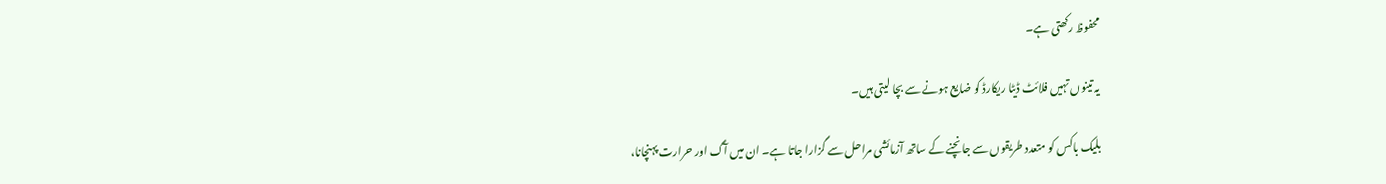محفوظ رکھتی ہے۔

یہ تینوں تہیں فلائٹ ڈیٹا ریکارڈ کو ضایع ہونے سے بچا لیتی ہیں۔

بلیک باکس کو متعدد طریقوں سے جانچنے کے ساتھ آزمائشی مراحل سے گزارا جاتا ہے۔ ان میں آگ اور حرارت پہنچانا،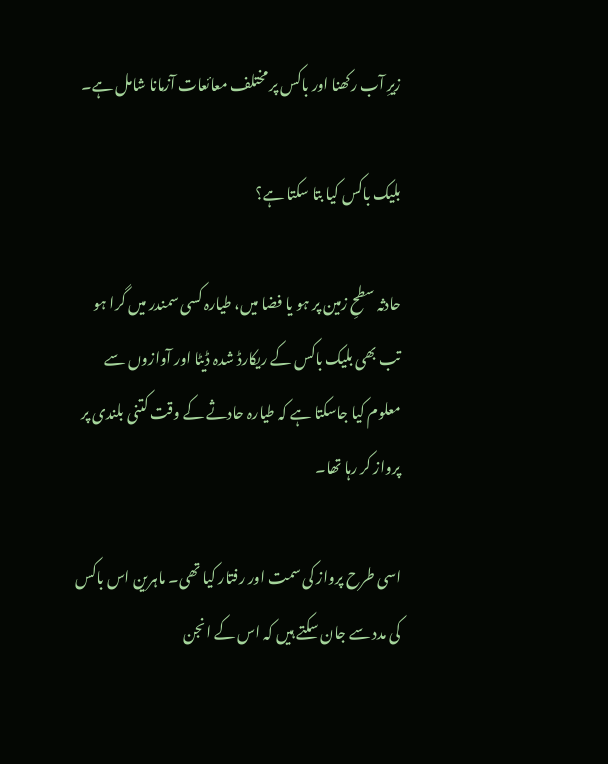زیرِ آب رکھنا اور باکس پر مختلف معائعات آزمانا شامل ہے۔

بلیک باکس کیا بتا سکتا ہے؟

حادثہ سطحِ زمین پر ہو یا فضا میں، طیارہ کسی سمندر میں گرا ہو تب بھی بلیک باکس کے ریکارڈ شدہ ڈیٹا اور آوازوں سے معلوم کیا جاسکتا ہے کہ طیارہ حادثے کے وقت کتنی بلندی پر پرواز کر رہا تھا۔

اسی طرح پرواز کی سمت اور رفتار کیا تھی۔ ماہرین اس باکس کی مدد سے جان سکتے ہیں کہ اس کے انجن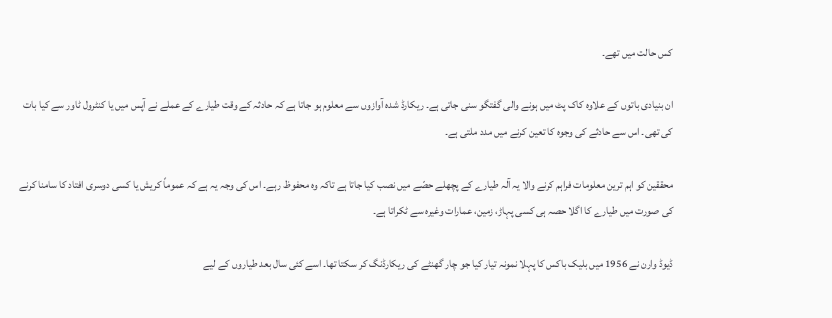کس حالت میں تھے۔

ان بنیادی باتوں کے علاوہ کاک پٹ میں ہونے والی گفتگو سنی جاتی ہے۔ ریکارڈ شدہ آوازوں سے معلوم ہو جاتا ہے کہ حادثہ کے وقت طیارے کے عملے نے آپس میں یا کنٹرول ٹاور سے کیا بات کی تھی۔ اس سے حادثے کی وجوہ کا تعین کرنے میں مدد ملتی ہے۔

محققین کو اہم ترین معلومات فراہم کرنے والا یہ آلہ طیارے کے پچھلے حصّے میں نصب کیا جاتا ہے تاکہ وہ محفوظ رہے۔ اس کی وجہ یہ ہے کہ عموماً کریش یا کسی دوسری افتاد کا سامنا کرنے کی صورت میں طیارے کا اگلا حصہ ہی کسی پہاڑ، زمین، عمارات وغیرہ سے ٹکراتا ہے۔

ڈیوڈ وارن نے 1956 میں بلیک باکس کا پہلا نمونہ تیار کیا جو چار گھنٹے کی ریکارڈنگ کر سکتا تھا۔ اسے کئی سال بعد طیاروں کے لیے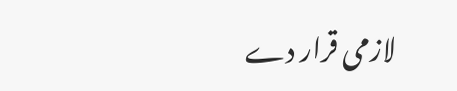لازمی قرار دے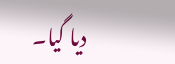دیا گیا۔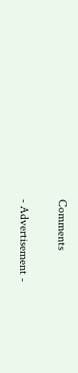Comments

- Advertisement -